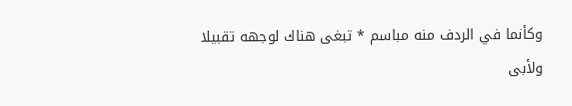وكأنما في الردف منه مباسم * تبغى هناك لوجهه تقبيلا
ولأبى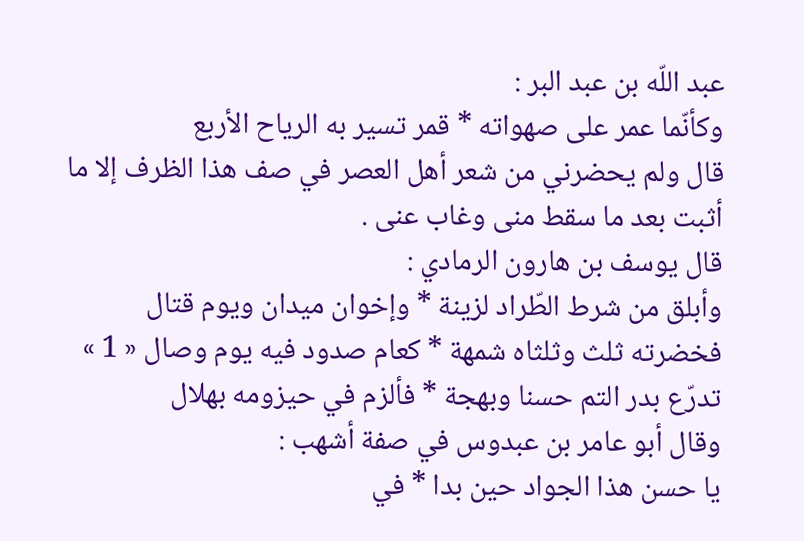عبد اللّه بن عبد البر :
وكأنّما عمر على صهواته * قمر تسير به الرياح الأربع
قال ولم يحضرني من شعر أهل العصر في صف هذا الظرف إلا ما أثبت بعد ما سقط منى وغاب عنى .
قال يوسف بن هارون الرمادي :
وأبلق من شرط الطّراد لزينة * وإخوان ميدان ويوم قتال
فخضرته ثلث وثلثاه شمهة * كعام صدود فيه يوم وصال « 1 »
تدرّع بدر التم حسنا وبهجة * فألزم في حيزومه بهلال
وقال أبو عامر بن عبدوس في صفة أشهب :
يا حسن هذا الجواد حين بدا * في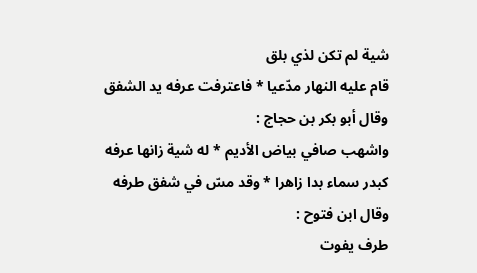شية لم تكن لذي بلق
قام عليه النهار مدّعيا * فاعترفت عرفه يد الشفق
وقال أبو بكر بن حجاج :
واشهب صافي بياض الأديم * له شية زانها عرفه
كبدر سماء بدا زاهرا * وقد مسّ في شفق طرفه
وقال ابن فتوح :
طرف يفوت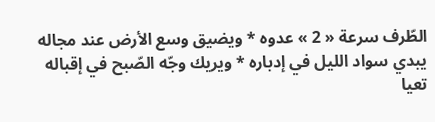الطّرف سرعة « 2 » عدوه * ويضيق وسع الأرض عند مجاله
يبدي سواد الليل في إدباره * ويريك وجّه الصّبح في إقباله
تعيا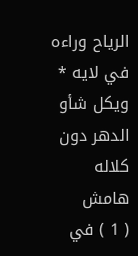الرياح وراءه في لايه * ويكل شأو الدهر دون كلاله
هامش
( 1 ) في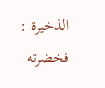الذخيرة : فخضرته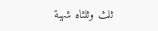ثلث وثلثاه شهبة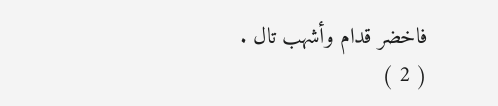فاخضر قدام وأشهب تال .
( 2 )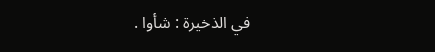في الذخيرة : شأوا .